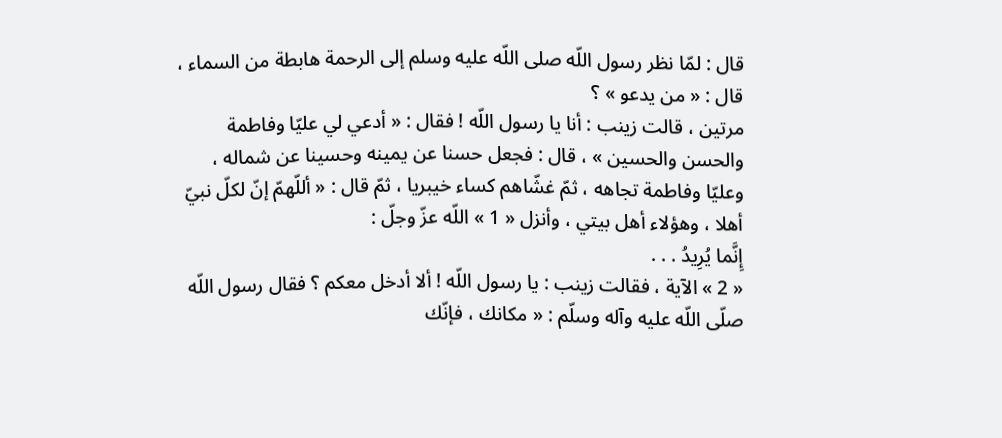قال : لمّا نظر رسول اللّه صلى اللّه عليه وسلم إلى الرحمة هابطة من السماء ، قال : « من يدعو » ؟
مرتين ، قالت زينب : أنا يا رسول اللّه ! فقال : « أدعي لي عليّا وفاطمة والحسن والحسين » ، قال : فجعل حسنا عن يمينه وحسينا عن شماله ، وعليّا وفاطمة تجاهه ، ثمّ غشّاهم كساء خيبريا ، ثمّ قال : « أللّهمّ إنّ لكلّ نبيّ أهلا ، وهؤلاء أهل بيتي ، وأنزل « 1 » اللّه عزّ وجلّ :
إِنَّما يُرِيدُ . . .
« 2 » الآية ، فقالت زينب : يا رسول اللّه ! ألا أدخل معكم ؟ فقال رسول اللّه صلّى اللّه عليه وآله وسلّم : « مكانك ، فإنّك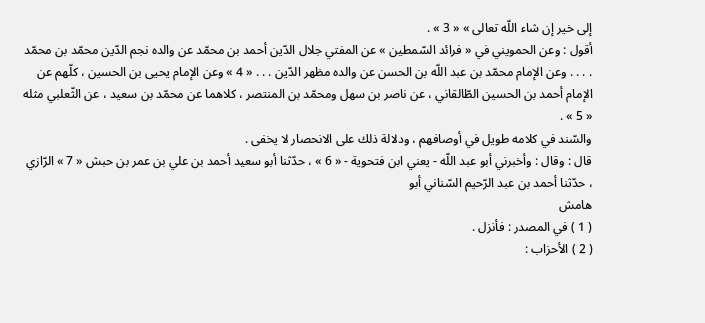إلى خير إن شاء اللّه تعالى » « 3 » .
أقول : وعن الحمويني في « فرائد السّمطين » عن المفتي جلال الدّين أحمد بن محمّد عن والده نجم الدّين محمّد بن محمّد . . . . وعن الإمام محمّد بن عبد اللّه بن الحسن عن والده مظهر الدّين . . . « 4 » وعن الإمام يحيى بن الحسين ، كلّهم عن الإمام أحمد بن الحسين الطّالقاني ، عن ناصر بن سهل ومحمّد بن المنتصر ، كلاهما عن محمّد بن سعيد ، عن الثّعلبي مثله « 5 » .
والسّند في كلامه طويل في أوصافهم ، ودلالة ذلك على الانحصار لا يخفى .
قال : وقال : وأخبرني أبو عبد اللّه - يعني ابن فتحوية - « 6 » ، حدّثنا أبو سعيد أحمد بن علي بن عمر بن حبش « 7 » الرّازي ، حدّثنا أحمد بن عبد الرّحيم السّناني أبو
هامش
( 1 ) في المصدر : فأنزل .
( 2 ) الأحزاب :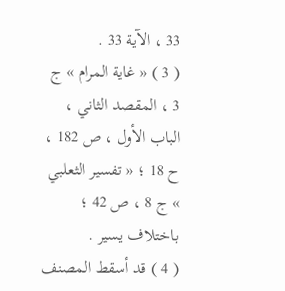33 ، الآية 33 .
( 3 ) « غاية المرام » ج 3 ، المقصد الثاني ، الباب الأول ، ص 182 ، ح 18 ؛ « تفسير الثعلبي » ج 8 ، ص 42 ؛ باختلاف يسير .
( 4 ) قد أسقط المصنف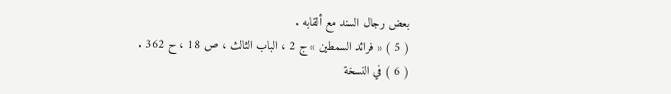بعض رجال السند مع ألقابه .
( 5 ) « فرائد السمطين » ج 2 ، الباب الثالث ، ص 18 ، ح 362 .
( 6 ) في النسخة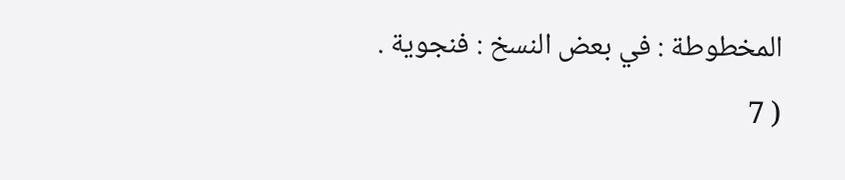المخطوطة : في بعض النسخ : فنجوية .
( 7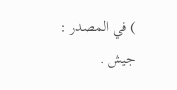) في المصدر : جيش .